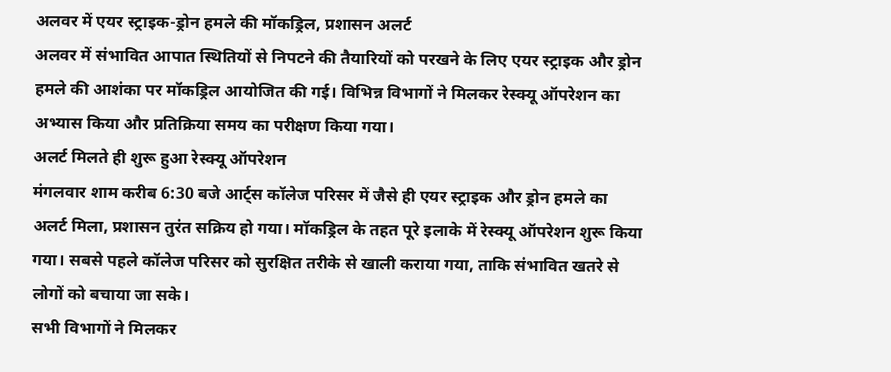अलवर में एयर स्ट्राइक-ड्रोन हमले की मॉकड्रिल, प्रशासन अलर्ट
अलवर में संभावित आपात स्थितियों से निपटने की तैयारियों को परखने के लिए एयर स्ट्राइक और ड्रोन हमले की आशंका पर मॉकड्रिल आयोजित की गई। विभिन्न विभागों ने मिलकर रेस्क्यू ऑपरेशन का अभ्यास किया और प्रतिक्रिया समय का परीक्षण किया गया।
अलर्ट मिलते ही शुरू हुआ रेस्क्यू ऑपरेशन
मंगलवार शाम करीब 6:30 बजे आर्ट्स कॉलेज परिसर में जैसे ही एयर स्ट्राइक और ड्रोन हमले का अलर्ट मिला, प्रशासन तुरंत सक्रिय हो गया। मॉकड्रिल के तहत पूरे इलाके में रेस्क्यू ऑपरेशन शुरू किया गया। सबसे पहले कॉलेज परिसर को सुरक्षित तरीके से खाली कराया गया, ताकि संभावित खतरे से लोगों को बचाया जा सके।
सभी विभागों ने मिलकर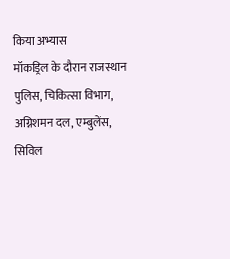किया अभ्यास
मॉकड्रिल के दौरान राजस्थान पुलिस, चिकित्सा विभाग, अग्निशमन दल, एम्बुलेंस, सिविल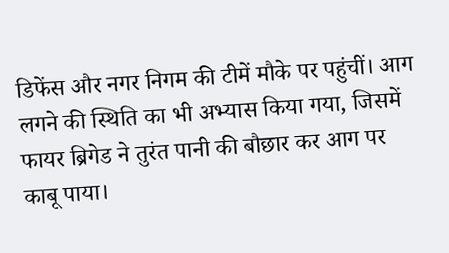डिफेंस और नगर निगम की टीमें मौके पर पहुंचीं। आग लगने की स्थिति का भी अभ्यास किया गया, जिसमें फायर ब्रिगेड ने तुरंत पानी की बौछार कर आग पर काबू पाया।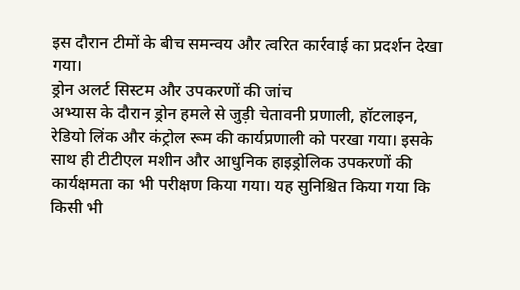इस दौरान टीमों के बीच समन्वय और त्वरित कार्रवाई का प्रदर्शन देखा गया।
ड्रोन अलर्ट सिस्टम और उपकरणों की जांच
अभ्यास के दौरान ड्रोन हमले से जुड़ी चेतावनी प्रणाली, हॉटलाइन, रेडियो लिंक और कंट्रोल रूम की कार्यप्रणाली को परखा गया। इसके साथ ही टीटीएल मशीन और आधुनिक हाइड्रोलिक उपकरणों की कार्यक्षमता का भी परीक्षण किया गया। यह सुनिश्चित किया गया कि किसी भी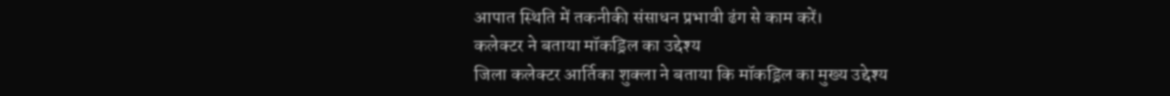आपात स्थिति में तकनीकी संसाधन प्रभावी ढंग से काम करें।
कलेक्टर ने बताया मॉकड्रिल का उद्देश्य
जिला कलेक्टर आर्तिका शुक्ला ने बताया कि मॉकड्रिल का मुख्य उद्देश्य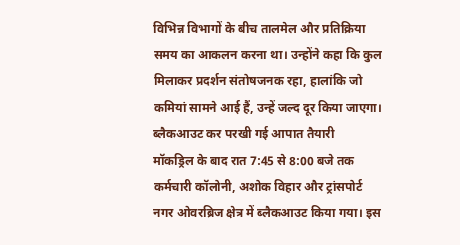विभिन्न विभागों के बीच तालमेल और प्रतिक्रिया समय का आकलन करना था। उन्होंने कहा कि कुल मिलाकर प्रदर्शन संतोषजनक रहा, हालांकि जो कमियां सामने आई हैं, उन्हें जल्द दूर किया जाएगा।
ब्लैकआउट कर परखी गई आपात तैयारी
मॉकड्रिल के बाद रात 7:45 से 8:00 बजे तक कर्मचारी कॉलोनी, अशोक विहार और ट्रांसपोर्ट नगर ओवरब्रिज क्षेत्र में ब्लैकआउट किया गया। इस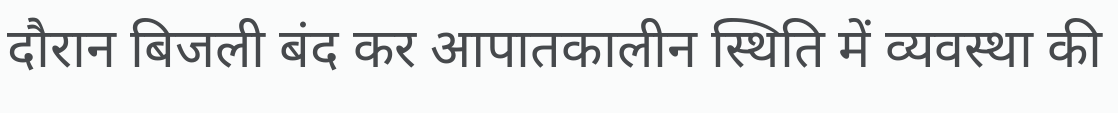दौरान बिजली बंद कर आपातकालीन स्थिति में व्यवस्था की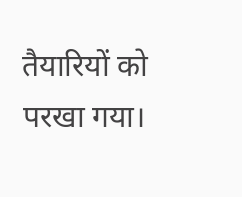तैयारियों को परखा गया।